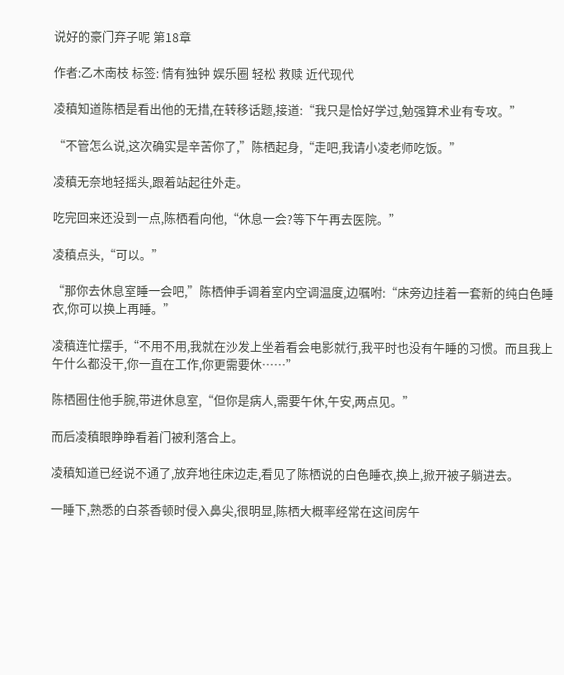说好的豪门弃子呢 第18章

作者:乙木南枝 标签: 情有独钟 娱乐圈 轻松 救赎 近代现代

凌稹知道陈栖是看出他的无措,在转移话题,接道:“我只是恰好学过,勉强算术业有专攻。”

“不管怎么说,这次确实是辛苦你了,”陈栖起身,“走吧,我请小凌老师吃饭。”

凌稹无奈地轻摇头,跟着站起往外走。

吃完回来还没到一点,陈栖看向他,“休息一会?等下午再去医院。”

凌稹点头,“可以。”

“那你去休息室睡一会吧,”陈栖伸手调着室内空调温度,边嘱咐:“床旁边挂着一套新的纯白色睡衣,你可以换上再睡。”

凌稹连忙摆手,“不用不用,我就在沙发上坐着看会电影就行,我平时也没有午睡的习惯。而且我上午什么都没干,你一直在工作,你更需要休……”

陈栖圈住他手腕,带进休息室,“但你是病人,需要午休,午安,两点见。”

而后凌稹眼睁睁看着门被利落合上。

凌稹知道已经说不通了,放弃地往床边走,看见了陈栖说的白色睡衣,换上,掀开被子躺进去。

一睡下,熟悉的白茶香顿时侵入鼻尖,很明显,陈栖大概率经常在这间房午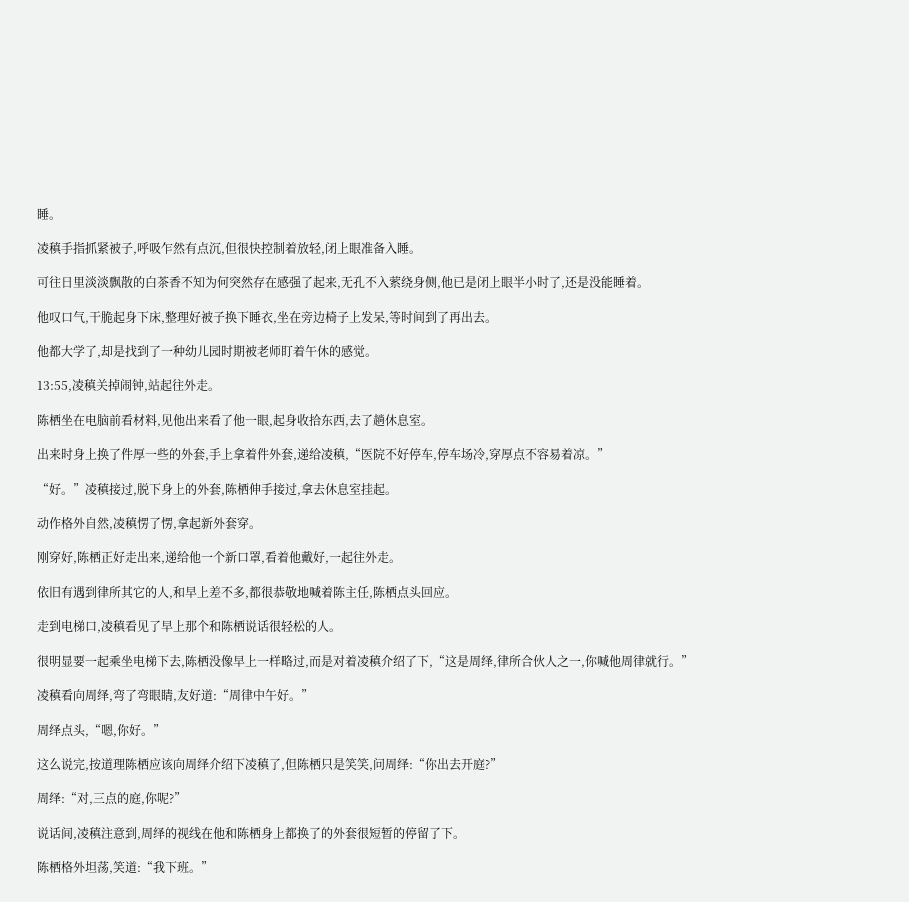睡。

凌稹手指抓紧被子,呼吸乍然有点沉,但很快控制着放轻,闭上眼准备入睡。

可往日里淡淡飘散的白茶香不知为何突然存在感强了起来,无孔不入萦绕身侧,他已是闭上眼半小时了,还是没能睡着。

他叹口气,干脆起身下床,整理好被子换下睡衣,坐在旁边椅子上发呆,等时间到了再出去。

他都大学了,却是找到了一种幼儿园时期被老师盯着午休的感觉。

13:55,凌稹关掉闹钟,站起往外走。

陈栖坐在电脑前看材料,见他出来看了他一眼,起身收拾东西,去了趟休息室。

出来时身上换了件厚一些的外套,手上拿着件外套,递给凌稹,“医院不好停车,停车场冷,穿厚点不容易着凉。”

“好。”凌稹接过,脱下身上的外套,陈栖伸手接过,拿去休息室挂起。

动作格外自然,凌稹愣了愣,拿起新外套穿。

刚穿好,陈栖正好走出来,递给他一个新口罩,看着他戴好,一起往外走。

依旧有遇到律所其它的人,和早上差不多,都很恭敬地喊着陈主任,陈栖点头回应。

走到电梯口,凌稹看见了早上那个和陈栖说话很轻松的人。

很明显要一起乘坐电梯下去,陈栖没像早上一样略过,而是对着凌稹介绍了下,“这是周绎,律所合伙人之一,你喊他周律就行。”

凌稹看向周绎,弯了弯眼睛,友好道:“周律中午好。”

周绎点头,“嗯,你好。”

这么说完,按道理陈栖应该向周绎介绍下凌稹了,但陈栖只是笑笑,问周绎:“你出去开庭?”

周绎:“对,三点的庭,你呢?”

说话间,凌稹注意到,周绎的视线在他和陈栖身上都换了的外套很短暂的停留了下。

陈栖格外坦荡,笑道:“我下班。”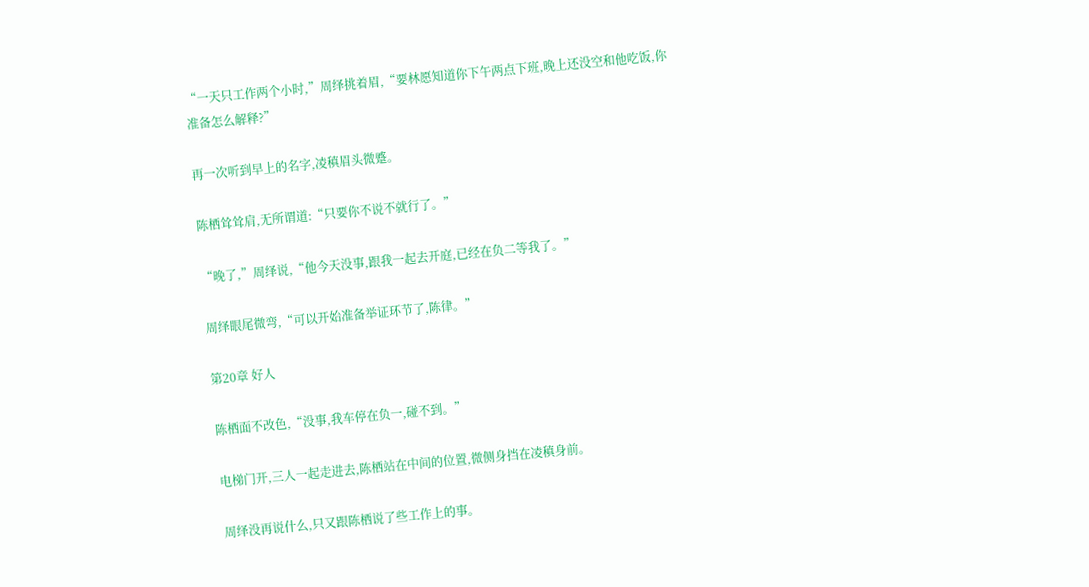“一天只工作两个小时,”周绎挑着眉,“要林愿知道你下午两点下班,晚上还没空和他吃饭,你准备怎么解释?”

再一次听到早上的名字,凌稹眉头微蹙。

陈栖耸耸肩,无所谓道:“只要你不说不就行了。”

“晚了,”周绎说,“他今天没事,跟我一起去开庭,已经在负二等我了。”

周绎眼尾微弯,“可以开始准备举证环节了,陈律。”

第20章 好人

陈栖面不改色,“没事,我车停在负一,碰不到。”

电梯门开,三人一起走进去,陈栖站在中间的位置,微侧身挡在凌稹身前。

周绎没再说什么,只又跟陈栖说了些工作上的事。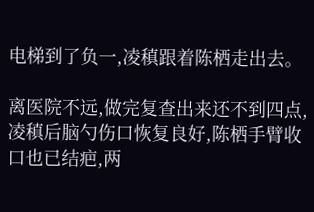电梯到了负一,凌稹跟着陈栖走出去。

离医院不远,做完复查出来还不到四点,凌稹后脑勺伤口恢复良好,陈栖手臂收口也已结疤,两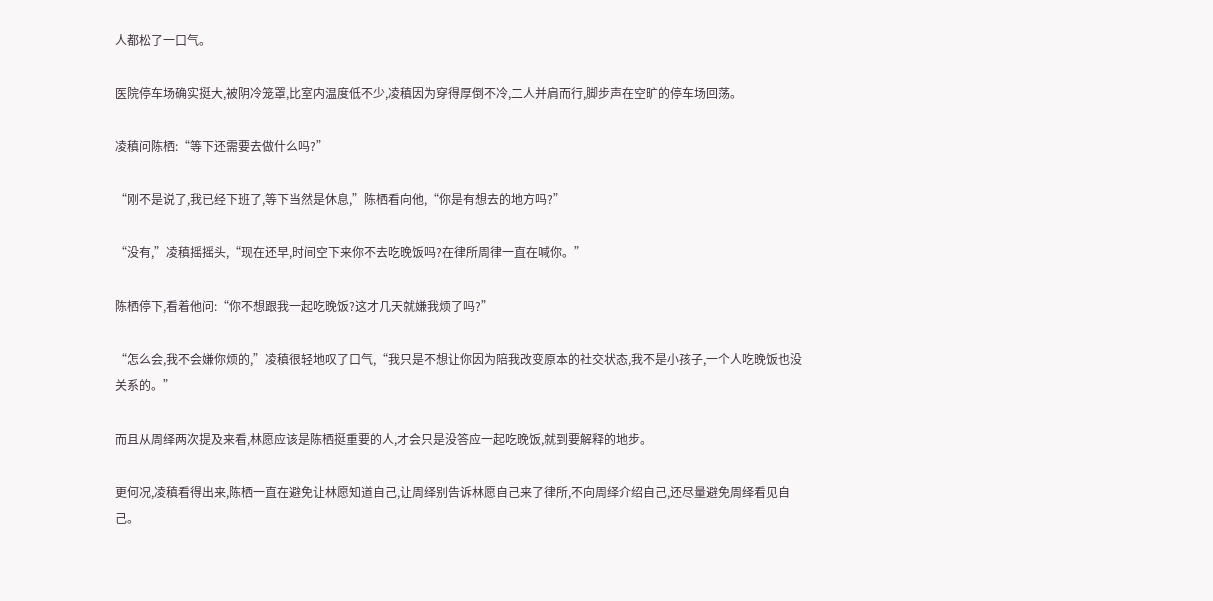人都松了一口气。

医院停车场确实挺大,被阴冷笼罩,比室内温度低不少,凌稹因为穿得厚倒不冷,二人并肩而行,脚步声在空旷的停车场回荡。

凌稹问陈栖:“等下还需要去做什么吗?”

“刚不是说了,我已经下班了,等下当然是休息,”陈栖看向他,“你是有想去的地方吗?”

“没有,”凌稹摇摇头,“现在还早,时间空下来你不去吃晚饭吗?在律所周律一直在喊你。”

陈栖停下,看着他问:“你不想跟我一起吃晚饭?这才几天就嫌我烦了吗?”

“怎么会,我不会嫌你烦的,”凌稹很轻地叹了口气,“我只是不想让你因为陪我改变原本的社交状态,我不是小孩子,一个人吃晚饭也没关系的。”

而且从周绎两次提及来看,林愿应该是陈栖挺重要的人,才会只是没答应一起吃晚饭,就到要解释的地步。

更何况,凌稹看得出来,陈栖一直在避免让林愿知道自己,让周绎别告诉林愿自己来了律所,不向周绎介绍自己,还尽量避免周绎看见自己。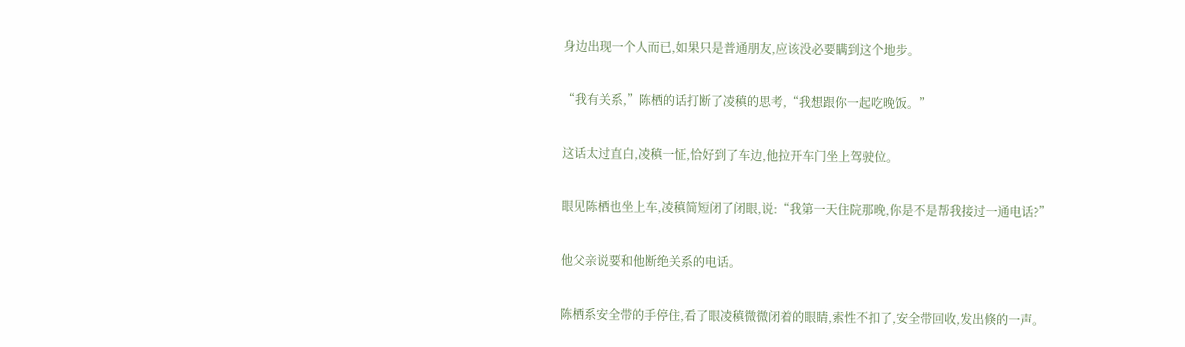身边出现一个人而已,如果只是普通朋友,应该没必要瞒到这个地步。

“我有关系,”陈栖的话打断了凌稹的思考,“我想跟你一起吃晚饭。”

这话太过直白,凌稹一怔,恰好到了车边,他拉开车门坐上驾驶位。

眼见陈栖也坐上车,凌稹简短闭了闭眼,说:“我第一天住院那晚,你是不是帮我接过一通电话?”

他父亲说要和他断绝关系的电话。

陈栖系安全带的手停住,看了眼凌稹微微闭着的眼睛,索性不扣了,安全带回收,发出倏的一声。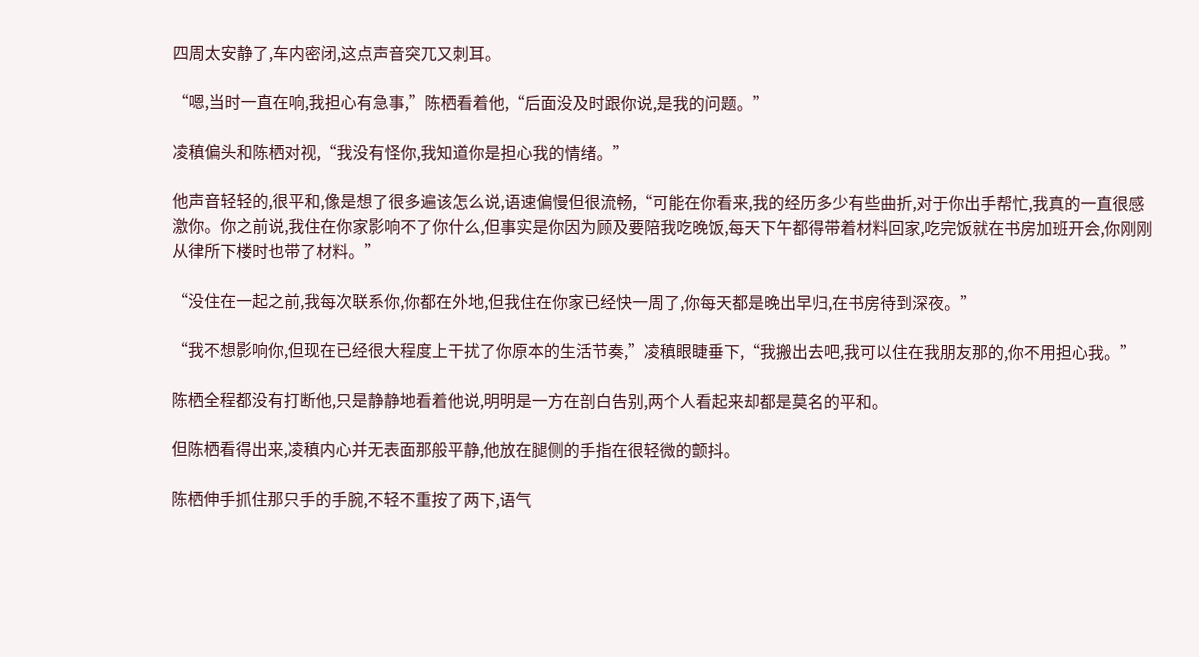四周太安静了,车内密闭,这点声音突兀又刺耳。

“嗯,当时一直在响,我担心有急事,”陈栖看着他,“后面没及时跟你说,是我的问题。”

凌稹偏头和陈栖对视,“我没有怪你,我知道你是担心我的情绪。”

他声音轻轻的,很平和,像是想了很多遍该怎么说,语速偏慢但很流畅,“可能在你看来,我的经历多少有些曲折,对于你出手帮忙,我真的一直很感激你。你之前说,我住在你家影响不了你什么,但事实是你因为顾及要陪我吃晚饭,每天下午都得带着材料回家,吃完饭就在书房加班开会,你刚刚从律所下楼时也带了材料。”

“没住在一起之前,我每次联系你,你都在外地,但我住在你家已经快一周了,你每天都是晚出早归,在书房待到深夜。”

“我不想影响你,但现在已经很大程度上干扰了你原本的生活节奏,”凌稹眼睫垂下,“我搬出去吧,我可以住在我朋友那的,你不用担心我。”

陈栖全程都没有打断他,只是静静地看着他说,明明是一方在剖白告别,两个人看起来却都是莫名的平和。

但陈栖看得出来,凌稹内心并无表面那般平静,他放在腿侧的手指在很轻微的颤抖。

陈栖伸手抓住那只手的手腕,不轻不重按了两下,语气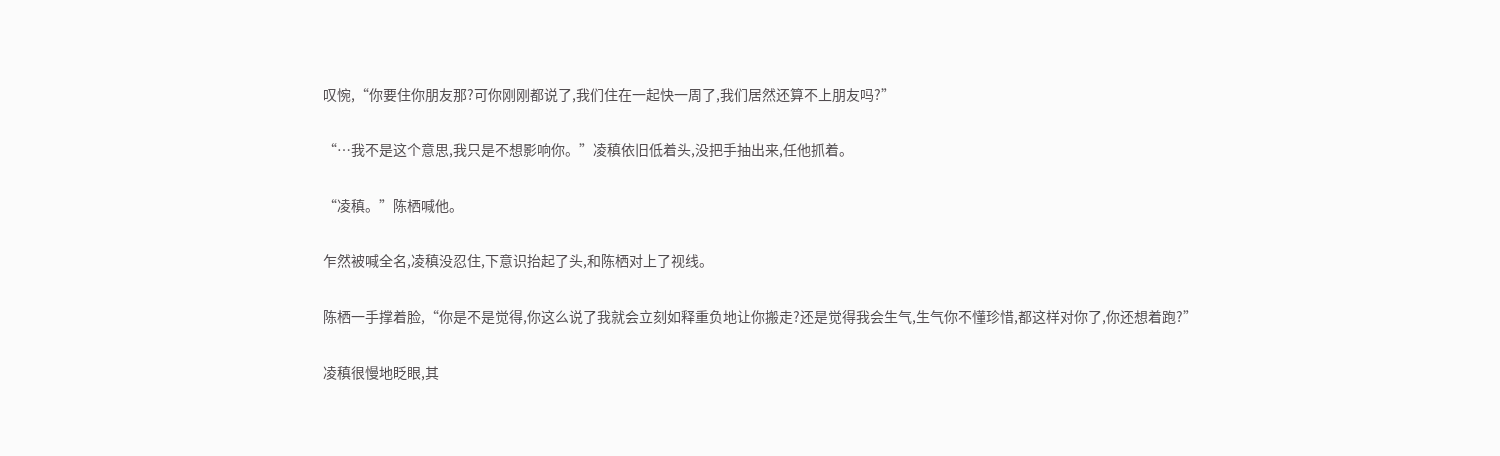叹惋,“你要住你朋友那?可你刚刚都说了,我们住在一起快一周了,我们居然还算不上朋友吗?”

“…我不是这个意思,我只是不想影响你。”凌稹依旧低着头,没把手抽出来,任他抓着。

“凌稹。”陈栖喊他。

乍然被喊全名,凌稹没忍住,下意识抬起了头,和陈栖对上了视线。

陈栖一手撑着脸,“你是不是觉得,你这么说了我就会立刻如释重负地让你搬走?还是觉得我会生气,生气你不懂珍惜,都这样对你了,你还想着跑?”

凌稹很慢地眨眼,其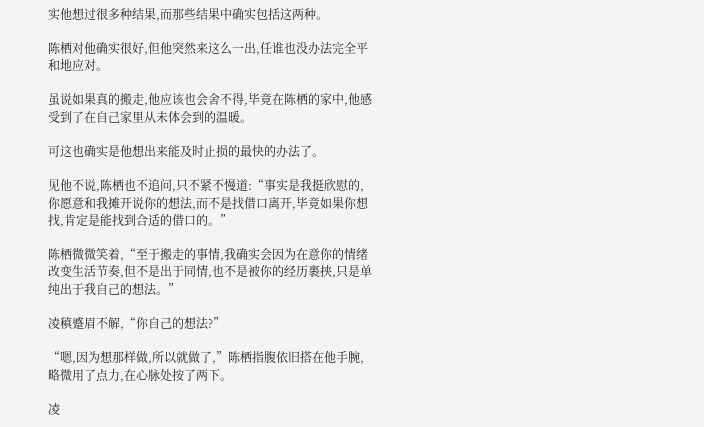实他想过很多种结果,而那些结果中确实包括这两种。

陈栖对他确实很好,但他突然来这么一出,任谁也没办法完全平和地应对。

虽说如果真的搬走,他应该也会舍不得,毕竟在陈栖的家中,他感受到了在自己家里从未体会到的温暖。

可这也确实是他想出来能及时止损的最快的办法了。

见他不说,陈栖也不追问,只不紧不慢道:“事实是我挺欣慰的,你愿意和我摊开说你的想法,而不是找借口离开,毕竟如果你想找,肯定是能找到合适的借口的。”

陈栖微微笑着,“至于搬走的事情,我确实会因为在意你的情绪改变生活节奏,但不是出于同情,也不是被你的经历裹挟,只是单纯出于我自己的想法。”

凌稹蹙眉不解,“你自己的想法?”

“嗯,因为想那样做,所以就做了,”陈栖指腹依旧搭在他手腕,略微用了点力,在心脉处按了两下。

凌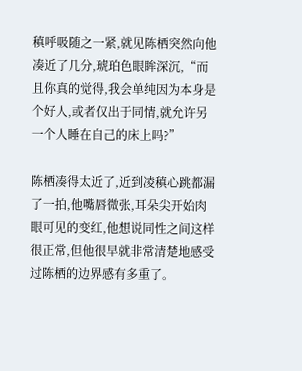稹呼吸随之一紧,就见陈栖突然向他凑近了几分,琥珀色眼眸深沉,“而且你真的觉得,我会单纯因为本身是个好人,或者仅出于同情,就允许另一个人睡在自己的床上吗?”

陈栖凑得太近了,近到凌稹心跳都漏了一拍,他嘴唇微张,耳朵尖开始肉眼可见的变红,他想说同性之间这样很正常,但他很早就非常清楚地感受过陈栖的边界感有多重了。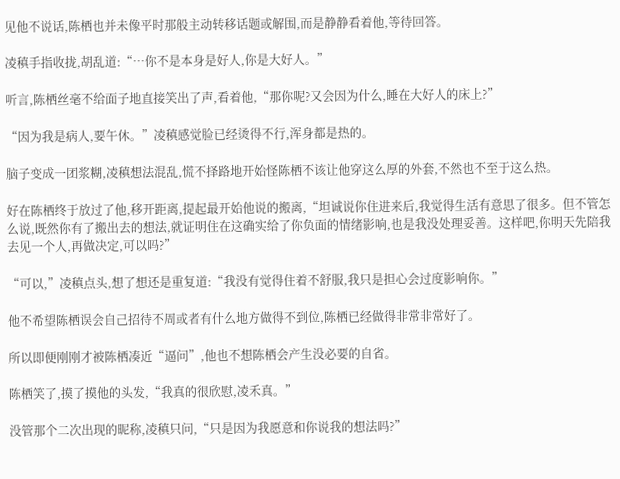见他不说话,陈栖也并未像平时那般主动转移话题或解围,而是静静看着他,等待回答。

凌稹手指收拢,胡乱道:“…你不是本身是好人,你是大好人。”

听言,陈栖丝毫不给面子地直接笑出了声,看着他,“那你呢?又会因为什么,睡在大好人的床上?”

“因为我是病人,要午休。”凌稹感觉脸已经烫得不行,浑身都是热的。

脑子变成一团浆糊,凌稹想法混乱,慌不择路地开始怪陈栖不该让他穿这么厚的外套,不然也不至于这么热。

好在陈栖终于放过了他,移开距离,提起最开始他说的搬离,“坦诚说你住进来后,我觉得生活有意思了很多。但不管怎么说,既然你有了搬出去的想法,就证明住在这确实给了你负面的情绪影响,也是我没处理妥善。这样吧,你明天先陪我去见一个人,再做决定,可以吗?”

“可以,”凌稹点头,想了想还是重复道:“我没有觉得住着不舒服,我只是担心会过度影响你。”

他不希望陈栖误会自己招待不周或者有什么地方做得不到位,陈栖已经做得非常非常好了。

所以即便刚刚才被陈栖凑近“逼问”,他也不想陈栖会产生没必要的自省。

陈栖笑了,摸了摸他的头发,“我真的很欣慰,凌禾真。”

没管那个二次出现的昵称,凌稹只问,“只是因为我愿意和你说我的想法吗?”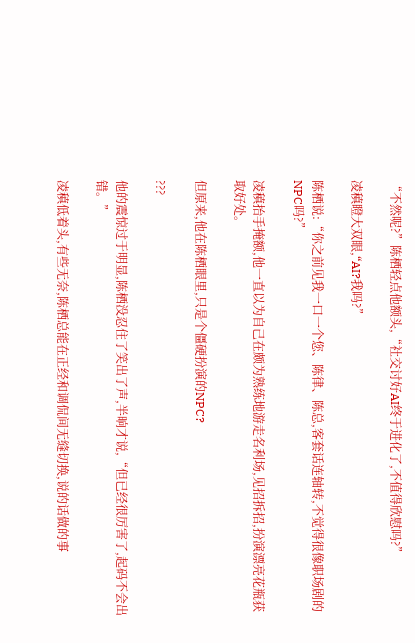“不然呢?”陈栖轻点他额头,“社交讨好AI终于进化了,不值得欣慰吗?”

凌稹瞪大双眼,“AI?我吗?”

陈栖说:“你之前见我一口一个您、陈律、陈总,客套话连轴转,不觉得很像职场剧的NPC吗?”

凌稹抬手掩额,他一直以为自己在颇为熟练地游走名利场,见招拆招,扮演漂亮花瓶获取好处。

但原来,他在陈栖眼里,只是个僵硬扮演的NPC?

???

他的震惊过于明显,陈栖没忍住了笑出了声,半晌才说,“但已经很厉害了,起码不会出错。”

凌稹低着头,有些无奈,陈栖总能在正经和调侃间无缝切换,说的话做的事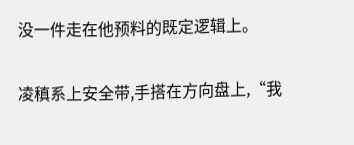没一件走在他预料的既定逻辑上。

凌稹系上安全带,手搭在方向盘上,“我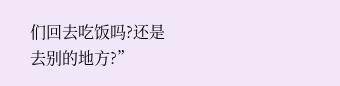们回去吃饭吗?还是去别的地方?”